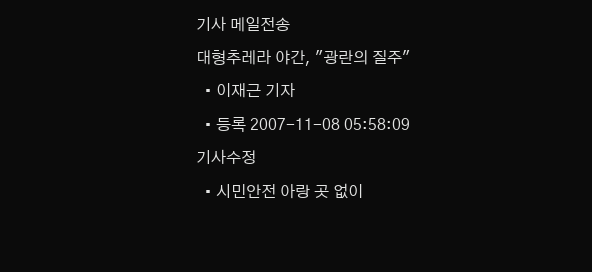기사 메일전송
대형추레라 야간, "광란의 질주"
  • 이재근 기자
  • 등록 2007-11-08 05:58:09
기사수정
  • 시민안전 아랑 곳 없이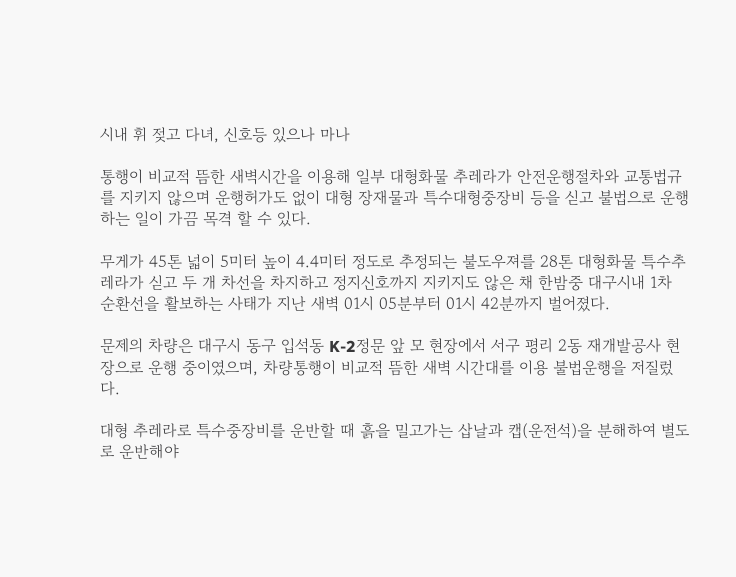시내 휘 젖고 다녀, 신호등 있으나 마나

통행이 비교적 뜸한 새벽시간을 이용해 일부 대형화물 추레라가 안전운행절차와 교통법규를 지키지 않으며 운행허가도 없이 대형 장재물과 특수대형중장비 등을 싣고 불법으로 운행하는 일이 가끔 목격 할 수 있다.

무게가 45톤 넓이 5미터 높이 4.4미터 정도로 추정되는 불도우져를 28톤 대형화물 특수추레라가 싣고 두 개 차선을 차지하고 정지신호까지 지키지도 않은 채 한밤중 대구시내 1차 순환선을 활보하는 사태가 지난 새벽 01시 05분부터 01시 42분까지 벌어졌다.

문제의 차량은 대구시 동구 입석동 K-2정문 앞 모 현장에서 서구 평리 2동 재개발공사 현장으로 운행 중이였으며, 차량통행이 비교적 뜸한 새벽 시간대를 이용 불법운행을 저질렀다.

대형 추레라로 특수중장비를 운반할 때 흙을 밀고가는 삽날과 캡(운전석)을 분해하여 별도로 운반해야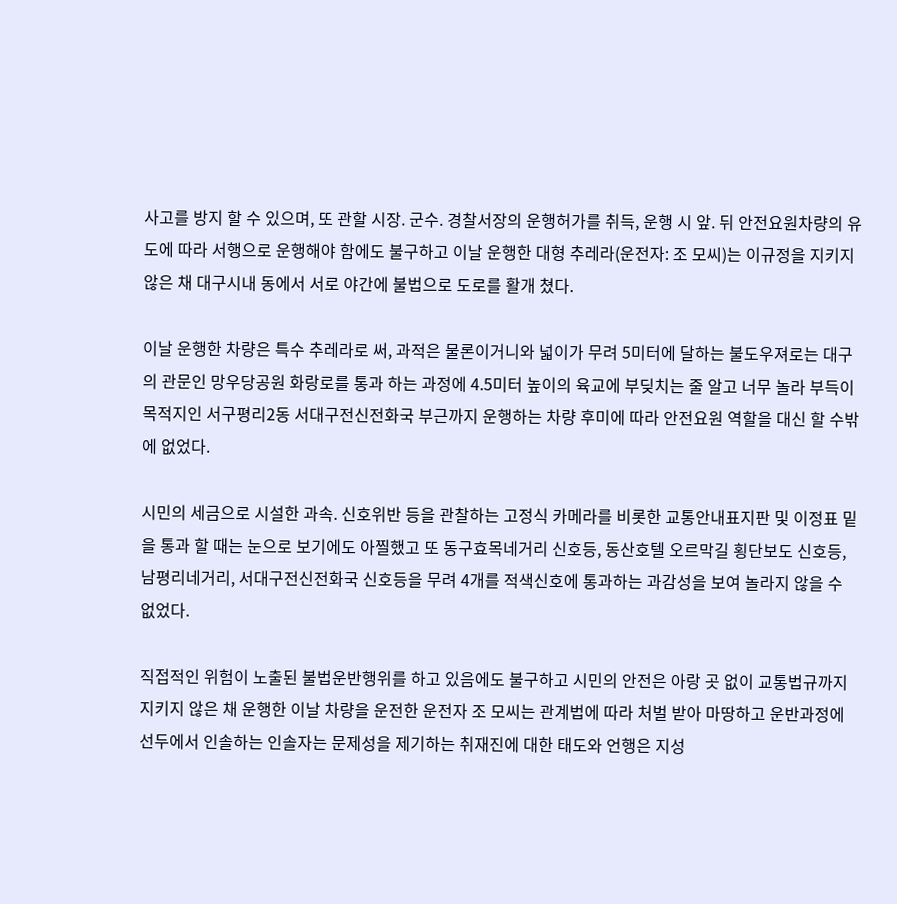사고를 방지 할 수 있으며, 또 관할 시장. 군수. 경찰서장의 운행허가를 취득, 운행 시 앞. 뒤 안전요원차량의 유도에 따라 서행으로 운행해야 함에도 불구하고 이날 운행한 대형 추레라(운전자: 조 모씨)는 이규정을 지키지 않은 채 대구시내 동에서 서로 야간에 불법으로 도로를 활개 쳤다.

이날 운행한 차량은 특수 추레라로 써, 과적은 물론이거니와 넓이가 무려 5미터에 달하는 불도우져로는 대구의 관문인 망우당공원 화랑로를 통과 하는 과정에 4.5미터 높이의 육교에 부딪치는 줄 알고 너무 놀라 부득이 목적지인 서구평리2동 서대구전신전화국 부근까지 운행하는 차량 후미에 따라 안전요원 역할을 대신 할 수밖에 없었다.

시민의 세금으로 시설한 과속. 신호위반 등을 관찰하는 고정식 카메라를 비롯한 교통안내표지판 및 이정표 밑을 통과 할 때는 눈으로 보기에도 아찔했고 또 동구효목네거리 신호등, 동산호텔 오르막길 횡단보도 신호등, 남평리네거리, 서대구전신전화국 신호등을 무려 4개를 적색신호에 통과하는 과감성을 보여 놀라지 않을 수 없었다.

직접적인 위험이 노출된 불법운반행위를 하고 있음에도 불구하고 시민의 안전은 아랑 곳 없이 교통법규까지 지키지 않은 채 운행한 이날 차량을 운전한 운전자 조 모씨는 관계법에 따라 처벌 받아 마땅하고 운반과정에 선두에서 인솔하는 인솔자는 문제성을 제기하는 취재진에 대한 태도와 언행은 지성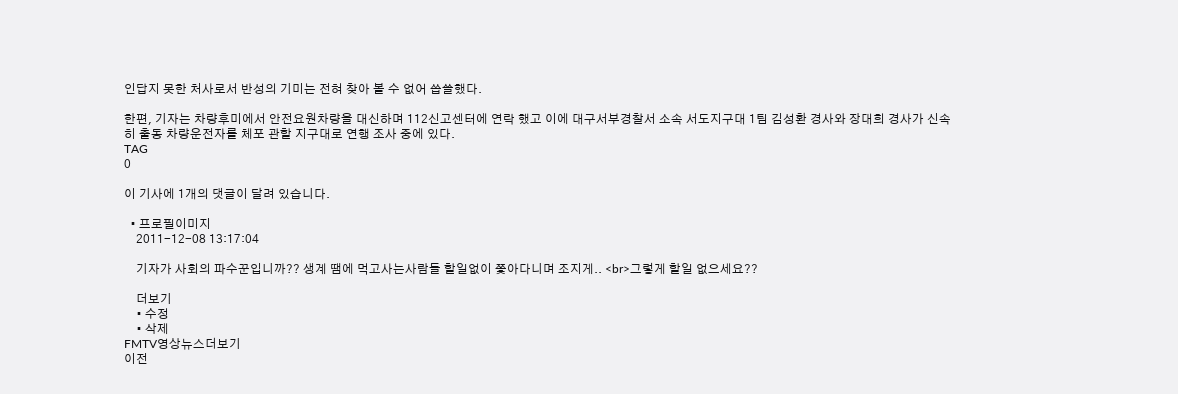인답지 못한 처사로서 반성의 기미는 전혀 찾아 볼 수 없어 씁쓸했다.

한편, 기자는 차량후미에서 안전요원차량을 대신하며 112신고센터에 연락 했고 이에 대구서부경찰서 소속 서도지구대 1팀 김성환 경사와 장대희 경사가 신속히 출동 차량운전자를 체포 관할 지구대로 연행 조사 중에 있다.
TAG
0

이 기사에 1개의 댓글이 달려 있습니다.

  • 프로필이미지
    2011-12-08 13:17:04

    기자가 사회의 파수꾼입니까?? 생계 땜에 먹고사는사람들 할일없이 쫓아다니며 조지게.. <br>그렇게 할일 없으세요??

    더보기
    • 수정
    • 삭제
FMTV영상뉴스더보기
이전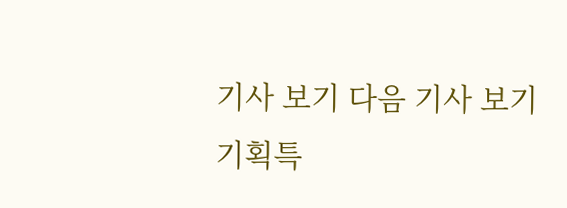기사 보기 다음 기사 보기
기획특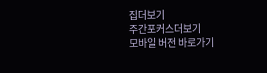집더보기
주간포커스더보기
모바일 버전 바로가기